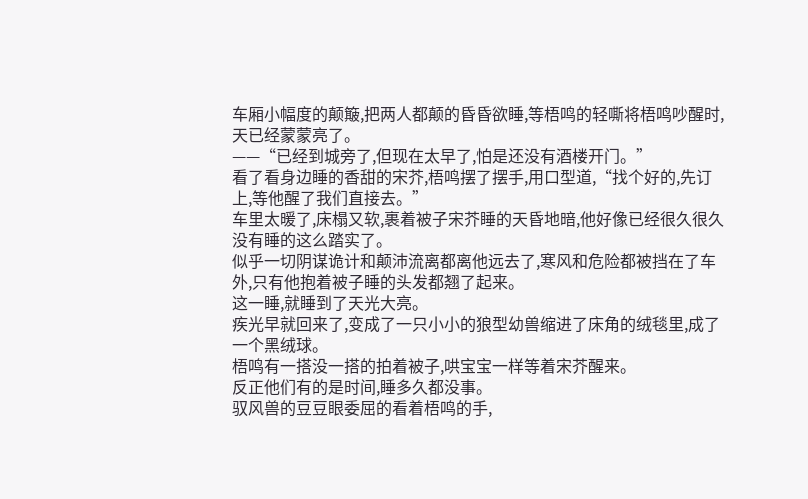车厢小幅度的颠簸,把两人都颠的昏昏欲睡,等梧鸣的轻嘶将梧鸣吵醒时,天已经蒙蒙亮了。
——“已经到城旁了,但现在太早了,怕是还没有酒楼开门。”
看了看身边睡的香甜的宋芥,梧鸣摆了摆手,用口型道,“找个好的,先订上,等他醒了我们直接去。”
车里太暖了,床榻又软,裹着被子宋芥睡的天昏地暗,他好像已经很久很久没有睡的这么踏实了。
似乎一切阴谋诡计和颠沛流离都离他远去了,寒风和危险都被挡在了车外,只有他抱着被子睡的头发都翘了起来。
这一睡,就睡到了天光大亮。
疾光早就回来了,变成了一只小小的狼型幼兽缩进了床角的绒毯里,成了一个黑绒球。
梧鸣有一搭没一搭的拍着被子,哄宝宝一样等着宋芥醒来。
反正他们有的是时间,睡多久都没事。
驭风兽的豆豆眼委屈的看着梧鸣的手,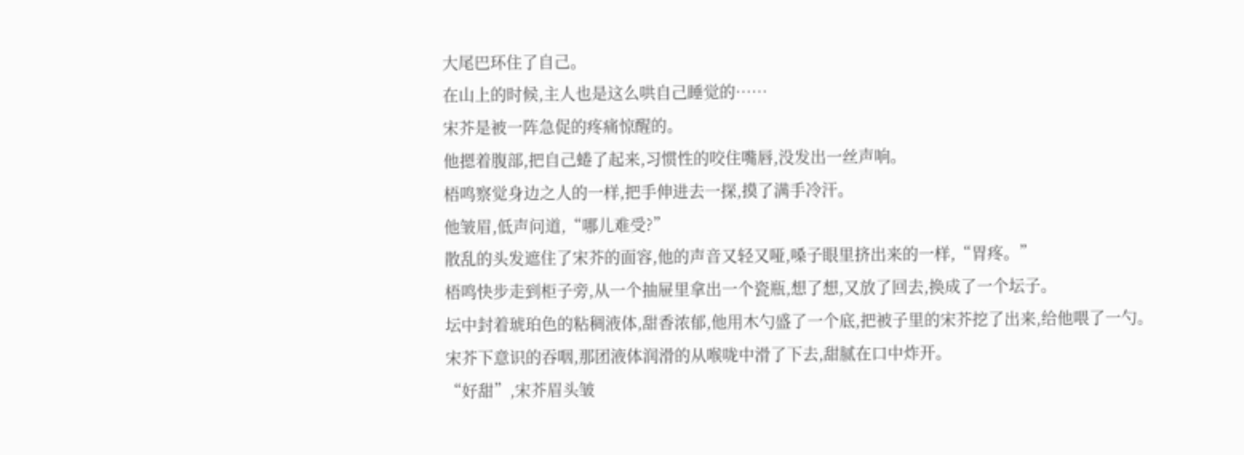大尾巴环住了自己。
在山上的时候,主人也是这么哄自己睡觉的……
宋芥是被一阵急促的疼痛惊醒的。
他摁着腹部,把自己蜷了起来,习惯性的咬住嘴唇,没发出一丝声响。
梧鸣察觉身边之人的一样,把手伸进去一探,摸了满手冷汗。
他皱眉,低声问道,“哪儿难受?”
散乱的头发遮住了宋芥的面容,他的声音又轻又哑,嗓子眼里挤出来的一样,“胃疼。”
梧鸣快步走到柜子旁,从一个抽屉里拿出一个瓷瓶,想了想,又放了回去,换成了一个坛子。
坛中封着琥珀色的粘稠液体,甜香浓郁,他用木勺盛了一个底,把被子里的宋芥挖了出来,给他喂了一勺。
宋芥下意识的吞咽,那团液体润滑的从喉咙中滑了下去,甜腻在口中炸开。
“好甜”,宋芥眉头皱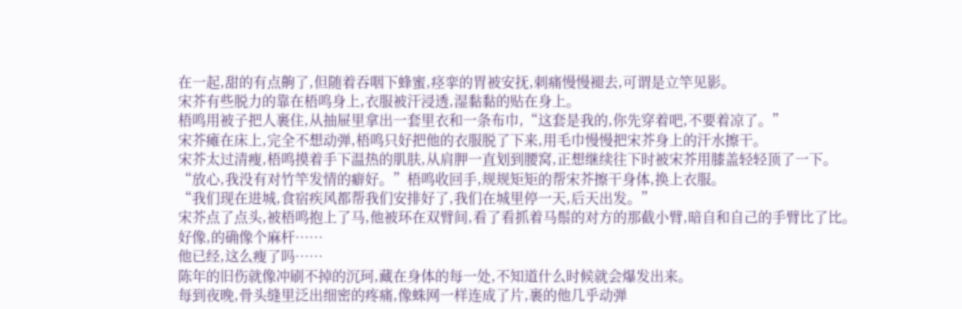在一起,甜的有点齁了,但随着吞咽下蜂蜜,痉挛的胃被安抚,刺痛慢慢褪去,可谓是立竿见影。
宋芥有些脱力的靠在梧鸣身上,衣服被汗浸透,湿黏黏的贴在身上。
梧鸣用被子把人裹住,从抽屉里拿出一套里衣和一条布巾,“这套是我的,你先穿着吧,不要着凉了。”
宋芥瘫在床上,完全不想动弹,梧鸣只好把他的衣服脱了下来,用毛巾慢慢把宋芥身上的汗水擦干。
宋芥太过清瘦,梧鸣摸着手下温热的肌肤,从肩胛一直划到腰窝,正想继续往下时被宋芥用膝盖轻轻顶了一下。
“放心,我没有对竹竿发情的癖好。”梧鸣收回手,规规矩矩的帮宋芥擦干身体,换上衣服。
“我们现在进城,食宿疾风都帮我们安排好了,我们在城里停一天,后天出发。”
宋芥点了点头,被梧鸣抱上了马,他被环在双臂间,看了看抓着马鬃的对方的那截小臂,暗自和自己的手臂比了比。
好像,的确像个麻杆……
他已经,这么瘦了吗……
陈年的旧伤就像冲刷不掉的沉珂,藏在身体的每一处,不知道什么时候就会爆发出来。
每到夜晚,骨头缝里泛出细密的疼痛,像蛛网一样连成了片,裹的他几乎动弹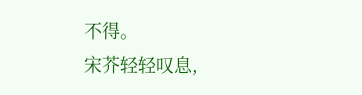不得。
宋芥轻轻叹息,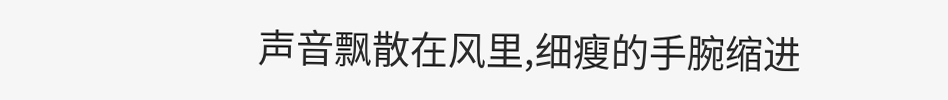声音飘散在风里,细瘦的手腕缩进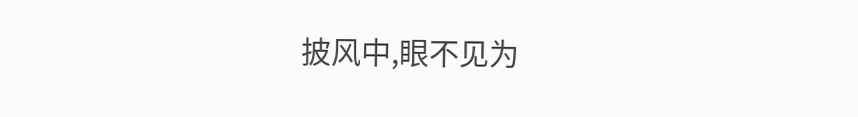披风中,眼不见为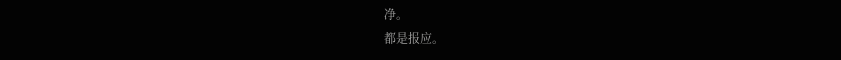净。
都是报应。